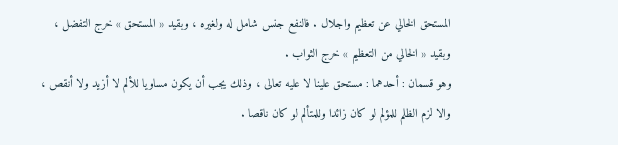المستحق الخالي عن تعظيم واجلال . فالنفع جنس شامل له ولغيره ، وبقيد « المستحق » خرج التفضل ، وبقيد « الخالي من التعظيم » خرج الثواب .
وهو قسمان : أحدهما : مستحق علينا لا عليه تعالى ، وذلك يجب أن يكون مساويا للألم لا أزيد ولا أنقص ، والا لزم الظلم للمؤلم لو كان زائدا وللمتألم لو كان ناقصا .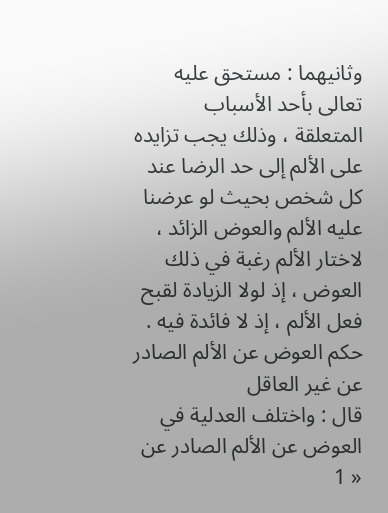وثانيهما : مستحق عليه تعالى بأحد الأسباب المتعلقة ، وذلك يجب تزايده على الألم إلى حد الرضا عند كل شخص بحيث لو عرضنا عليه الألم والعوض الزائد ، لاختار الألم رغبة في ذلك العوض ، إذ لولا الزيادة لقبح فعل الألم ، إذ لا فائدة فيه .
حكم العوض عن الألم الصادر عن غير العاقل
قال : واختلف العدلية في العوض عن الألم الصادر عن « 1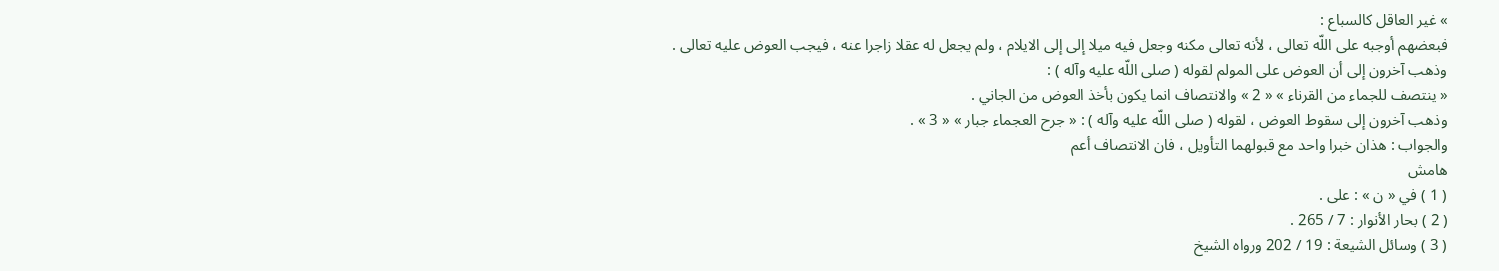» غير العاقل كالسباع :
فبعضهم أوجبه على اللّه تعالى ، لأنه تعالى مكنه وجعل فيه ميلا إلى إلى الايلام ، ولم يجعل له عقلا زاجرا عنه ، فيجب العوض عليه تعالى .
وذهب آخرون إلى أن العوض على المولم لقوله ( صلى اللّه عليه وآله ) :
« ينتصف للجماء من القرناء » « 2 » والانتصاف انما يكون بأخذ العوض من الجاني .
وذهب آخرون إلى سقوط العوض ، لقوله ( صلى اللّه عليه وآله ) : « جرح العجماء جبار » « 3 » .
والجواب : هذان خبرا واحد مع قبولهما التأويل ، فان الانتصاف أعم
هامش
( 1 ) في « ن » : على .
( 2 ) بحار الأنوار : 7 / 265 .
( 3 ) وسائل الشيعة : 19 / 202 ورواه الشيخ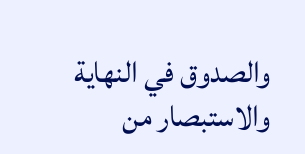والصدوق في النهاية والاستبصار من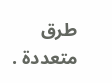طرق متعددة .